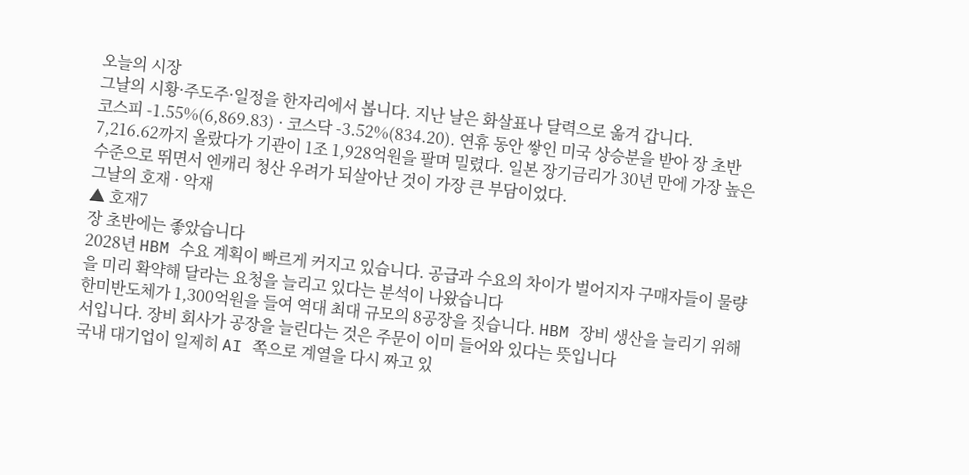오늘의 시장
그날의 시황·주도주·일정을 한자리에서 봅니다. 지난 날은 화살표나 달력으로 옮겨 갑니다.
코스피 -1.55%(6,869.83) · 코스닥 -3.52%(834.20). 연휴 동안 쌓인 미국 상승분을 받아 장 초반 7,216.62까지 올랐다가 기관이 1조 1,928억원을 팔며 밀렸다. 일본 장기금리가 30년 만에 가장 높은 수준으로 뛰면서 엔캐리 청산 우려가 되살아난 것이 가장 큰 부담이었다.
그날의 호재 · 악재
▲ 호재7
장 초반에는 좋았습니다
2028년 HBM 수요 계획이 빠르게 커지고 있습니다. 공급과 수요의 차이가 벌어지자 구매자들이 물량을 미리 확약해 달라는 요청을 늘리고 있다는 분석이 나왔습니다
한미반도체가 1,300억원을 들여 역대 최대 규모의 8공장을 짓습니다. HBM 장비 생산을 늘리기 위해서입니다. 장비 회사가 공장을 늘린다는 것은 주문이 이미 들어와 있다는 뜻입니다
국내 대기업이 일제히 AI 쪽으로 계열을 다시 짜고 있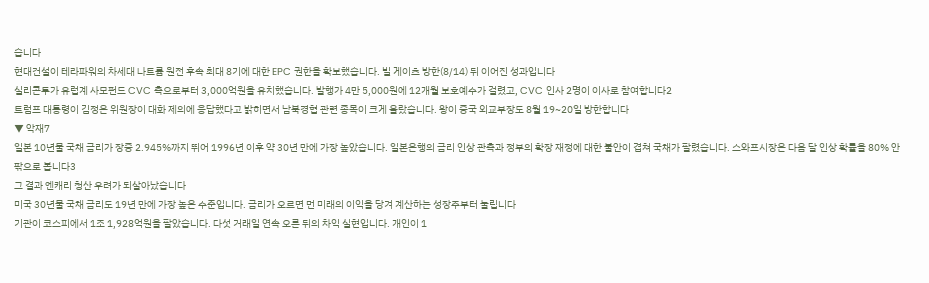습니다
현대건설이 테라파워의 차세대 나트륨 원전 후속 최대 8기에 대한 EPC 권한을 확보했습니다. 빌 게이츠 방한(8/14) 뒤 이어진 성과입니다
실리콘투가 유럽계 사모펀드 CVC 측으로부터 3,000억원을 유치했습니다. 발행가 4만 5,000원에 12개월 보호예수가 걸렸고, CVC 인사 2명이 이사로 참여합니다2
트럼프 대통령이 김정은 위원장이 대화 제의에 응답했다고 밝히면서 남북경협 관련 종목이 크게 올랐습니다. 왕이 중국 외교부장도 8월 19~20일 방한합니다
▼ 악재7
일본 10년물 국채 금리가 장중 2.945%까지 뛰어 1996년 이후 약 30년 만에 가장 높았습니다. 일본은행의 금리 인상 관측과 정부의 확장 재정에 대한 불안이 겹쳐 국채가 팔렸습니다. 스와프시장은 다음 달 인상 확률을 80% 안팎으로 봅니다3
그 결과 엔캐리 청산 우려가 되살아났습니다
미국 30년물 국채 금리도 19년 만에 가장 높은 수준입니다. 금리가 오르면 먼 미래의 이익을 당겨 계산하는 성장주부터 눌립니다
기관이 코스피에서 1조 1,928억원을 팔았습니다. 다섯 거래일 연속 오른 뒤의 차익 실현입니다. 개인이 1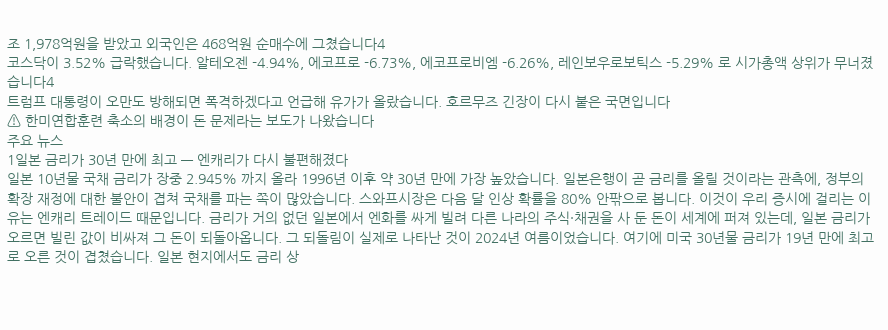조 1,978억원을 받았고 외국인은 468억원 순매수에 그쳤습니다4
코스닥이 3.52% 급락했습니다. 알테오젠 -4.94%, 에코프로 -6.73%, 에코프로비엠 -6.26%, 레인보우로보틱스 -5.29% 로 시가총액 상위가 무너졌습니다4
트럼프 대통령이 오만도 방해되면 폭격하겠다고 언급해 유가가 올랐습니다. 호르무즈 긴장이 다시 붙은 국면입니다
⚠ 한미연합훈련 축소의 배경이 돈 문제라는 보도가 나왔습니다
주요 뉴스
1일본 금리가 30년 만에 최고 — 엔캐리가 다시 불편해졌다
일본 10년물 국채 금리가 장중 2.945% 까지 올라 1996년 이후 약 30년 만에 가장 높았습니다. 일본은행이 곧 금리를 올릴 것이라는 관측에, 정부의 확장 재정에 대한 불안이 겹쳐 국채를 파는 쪽이 많았습니다. 스와프시장은 다음 달 인상 확률을 80% 안팎으로 봅니다. 이것이 우리 증시에 걸리는 이유는 엔캐리 트레이드 때문입니다. 금리가 거의 없던 일본에서 엔화를 싸게 빌려 다른 나라의 주식·채권을 사 둔 돈이 세계에 퍼져 있는데, 일본 금리가 오르면 빌린 값이 비싸져 그 돈이 되돌아옵니다. 그 되돌림이 실제로 나타난 것이 2024년 여름이었습니다. 여기에 미국 30년물 금리가 19년 만에 최고로 오른 것이 겹쳤습니다. 일본 현지에서도 금리 상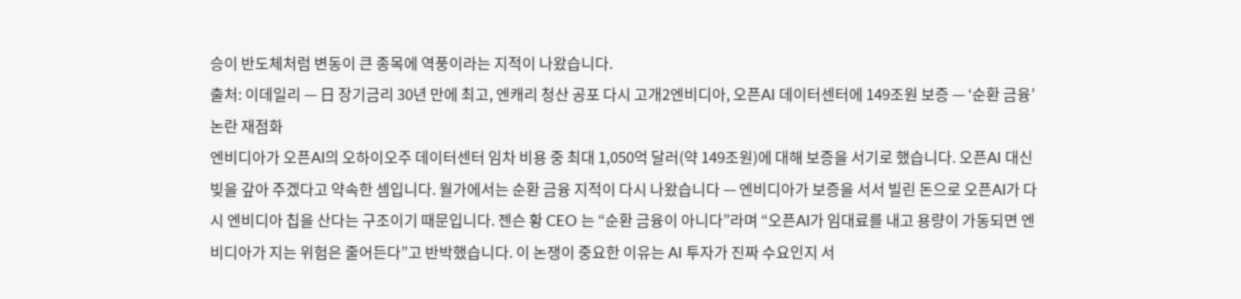승이 반도체처럼 변동이 큰 종목에 역풍이라는 지적이 나왔습니다.
출처: 이데일리 — 日 장기금리 30년 만에 최고, 엔캐리 청산 공포 다시 고개2엔비디아, 오픈AI 데이터센터에 149조원 보증 — ‘순환 금융’ 논란 재점화
엔비디아가 오픈AI의 오하이오주 데이터센터 임차 비용 중 최대 1,050억 달러(약 149조원)에 대해 보증을 서기로 했습니다. 오픈AI 대신 빚을 갚아 주겠다고 약속한 셈입니다. 월가에서는 순환 금융 지적이 다시 나왔습니다 — 엔비디아가 보증을 서서 빌린 돈으로 오픈AI가 다시 엔비디아 칩을 산다는 구조이기 때문입니다. 젠슨 황 CEO 는 “순환 금융이 아니다”라며 “오픈AI가 임대료를 내고 용량이 가동되면 엔비디아가 지는 위험은 줄어든다”고 반박했습니다. 이 논쟁이 중요한 이유는 AI 투자가 진짜 수요인지 서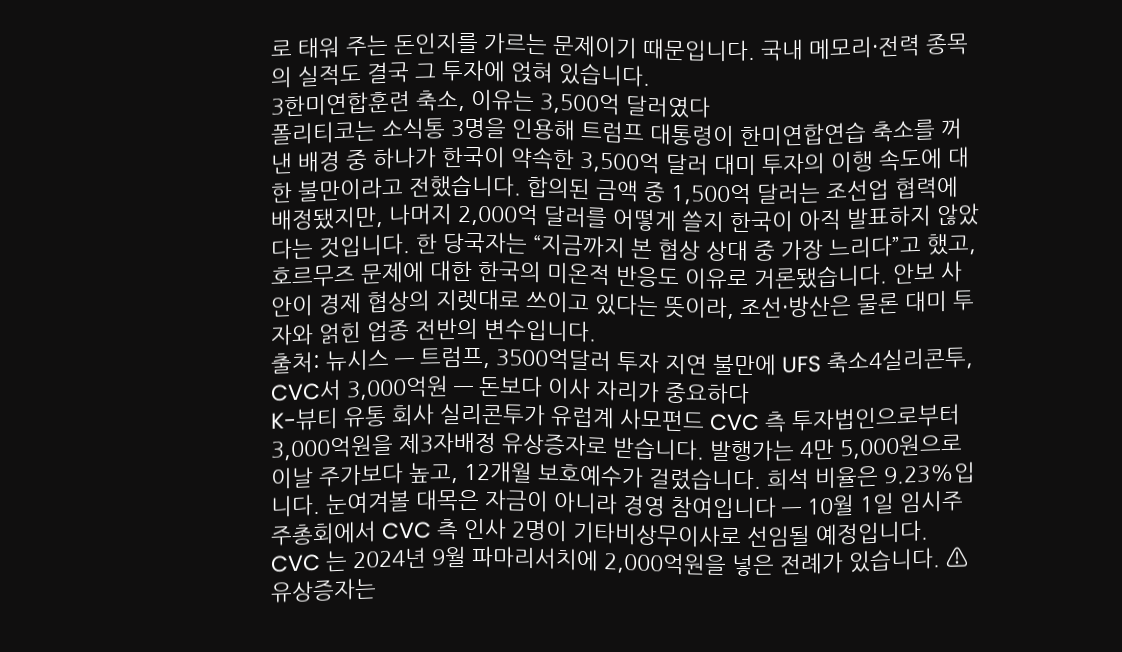로 태워 주는 돈인지를 가르는 문제이기 때문입니다. 국내 메모리·전력 종목의 실적도 결국 그 투자에 얹혀 있습니다.
3한미연합훈련 축소, 이유는 3,500억 달러였다
폴리티코는 소식통 3명을 인용해 트럼프 대통령이 한미연합연습 축소를 꺼낸 배경 중 하나가 한국이 약속한 3,500억 달러 대미 투자의 이행 속도에 대한 불만이라고 전했습니다. 합의된 금액 중 1,500억 달러는 조선업 협력에 배정됐지만, 나머지 2,000억 달러를 어떻게 쓸지 한국이 아직 발표하지 않았다는 것입니다. 한 당국자는 “지금까지 본 협상 상대 중 가장 느리다”고 했고, 호르무즈 문제에 대한 한국의 미온적 반응도 이유로 거론됐습니다. 안보 사안이 경제 협상의 지렛대로 쓰이고 있다는 뜻이라, 조선·방산은 물론 대미 투자와 얽힌 업종 전반의 변수입니다.
출처: 뉴시스 — 트럼프, 3500억달러 투자 지연 불만에 UFS 축소4실리콘투, CVC서 3,000억원 — 돈보다 이사 자리가 중요하다
K-뷰티 유통 회사 실리콘투가 유럽계 사모펀드 CVC 측 투자법인으로부터 3,000억원을 제3자배정 유상증자로 받습니다. 발행가는 4만 5,000원으로 이날 주가보다 높고, 12개월 보호예수가 걸렸습니다. 희석 비율은 9.23%입니다. 눈여겨볼 대목은 자금이 아니라 경영 참여입니다 — 10월 1일 임시주주총회에서 CVC 측 인사 2명이 기타비상무이사로 선임될 예정입니다. CVC 는 2024년 9월 파마리서치에 2,000억원을 넣은 전례가 있습니다. ⚠ 유상증자는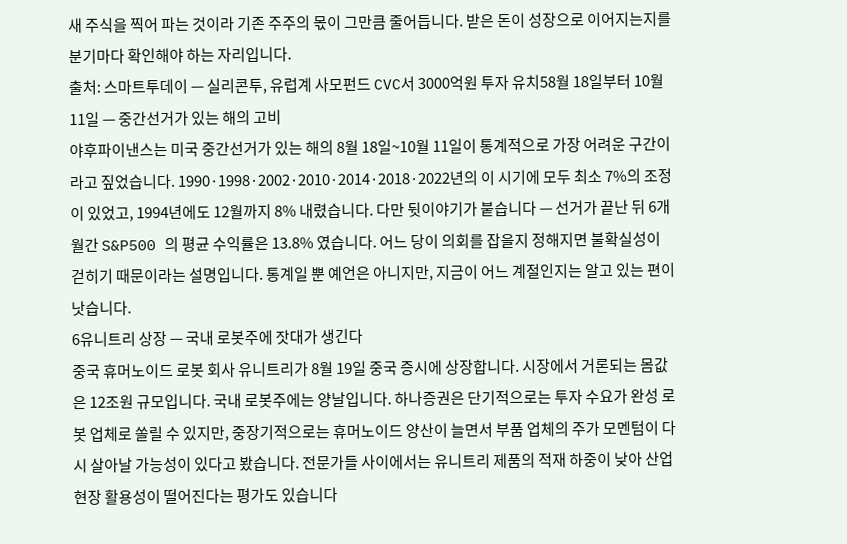새 주식을 찍어 파는 것이라 기존 주주의 몫이 그만큼 줄어듭니다. 받은 돈이 성장으로 이어지는지를 분기마다 확인해야 하는 자리입니다.
출처: 스마트투데이 — 실리콘투, 유럽계 사모펀드 CVC서 3000억원 투자 유치58월 18일부터 10월 11일 — 중간선거가 있는 해의 고비
야후파이낸스는 미국 중간선거가 있는 해의 8월 18일~10월 11일이 통계적으로 가장 어려운 구간이라고 짚었습니다. 1990·1998·2002·2010·2014·2018·2022년의 이 시기에 모두 최소 7%의 조정이 있었고, 1994년에도 12월까지 8% 내렸습니다. 다만 뒷이야기가 붙습니다 — 선거가 끝난 뒤 6개월간 S&P500 의 평균 수익률은 13.8% 였습니다. 어느 당이 의회를 잡을지 정해지면 불확실성이 걷히기 때문이라는 설명입니다. 통계일 뿐 예언은 아니지만, 지금이 어느 계절인지는 알고 있는 편이 낫습니다.
6유니트리 상장 — 국내 로봇주에 잣대가 생긴다
중국 휴머노이드 로봇 회사 유니트리가 8월 19일 중국 증시에 상장합니다. 시장에서 거론되는 몸값은 12조원 규모입니다. 국내 로봇주에는 양날입니다. 하나증권은 단기적으로는 투자 수요가 완성 로봇 업체로 쏠릴 수 있지만, 중장기적으로는 휴머노이드 양산이 늘면서 부품 업체의 주가 모멘텀이 다시 살아날 가능성이 있다고 봤습니다. 전문가들 사이에서는 유니트리 제품의 적재 하중이 낮아 산업 현장 활용성이 떨어진다는 평가도 있습니다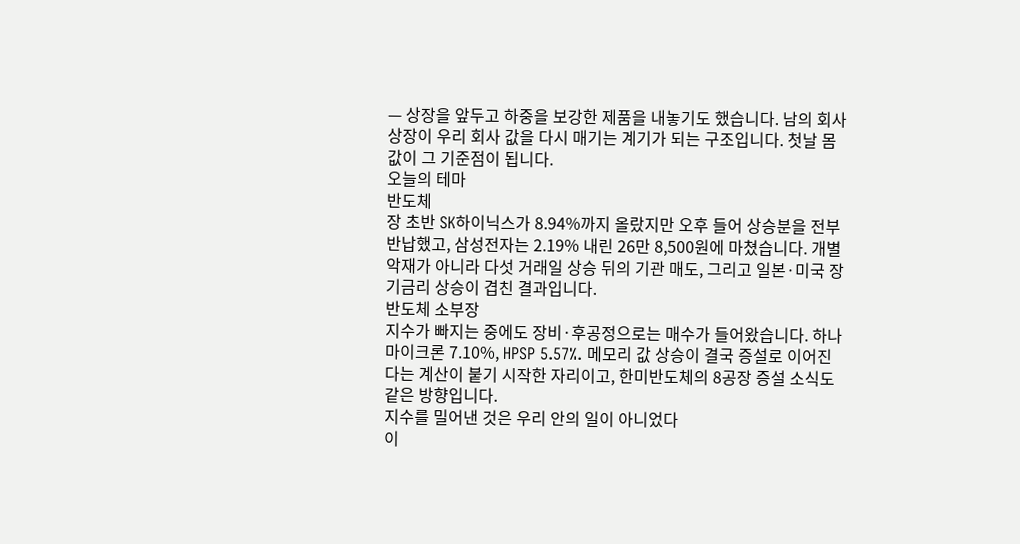— 상장을 앞두고 하중을 보강한 제품을 내놓기도 했습니다. 남의 회사 상장이 우리 회사 값을 다시 매기는 계기가 되는 구조입니다. 첫날 몸값이 그 기준점이 됩니다.
오늘의 테마
반도체
장 초반 SK하이닉스가 8.94%까지 올랐지만 오후 들어 상승분을 전부 반납했고, 삼성전자는 2.19% 내린 26만 8,500원에 마쳤습니다. 개별 악재가 아니라 다섯 거래일 상승 뒤의 기관 매도, 그리고 일본·미국 장기금리 상승이 겹친 결과입니다.
반도체 소부장
지수가 빠지는 중에도 장비·후공정으로는 매수가 들어왔습니다. 하나마이크론 7.10%, HPSP 5.57%. 메모리 값 상승이 결국 증설로 이어진다는 계산이 붙기 시작한 자리이고, 한미반도체의 8공장 증설 소식도 같은 방향입니다.
지수를 밀어낸 것은 우리 안의 일이 아니었다
이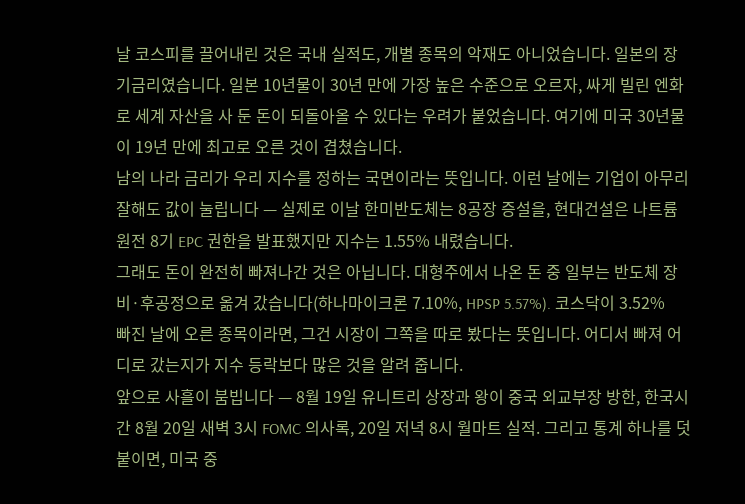날 코스피를 끌어내린 것은 국내 실적도, 개별 종목의 악재도 아니었습니다. 일본의 장기금리였습니다. 일본 10년물이 30년 만에 가장 높은 수준으로 오르자, 싸게 빌린 엔화로 세계 자산을 사 둔 돈이 되돌아올 수 있다는 우려가 붙었습니다. 여기에 미국 30년물이 19년 만에 최고로 오른 것이 겹쳤습니다.
남의 나라 금리가 우리 지수를 정하는 국면이라는 뜻입니다. 이런 날에는 기업이 아무리 잘해도 값이 눌립니다 — 실제로 이날 한미반도체는 8공장 증설을, 현대건설은 나트륨 원전 8기 EPC 권한을 발표했지만 지수는 1.55% 내렸습니다.
그래도 돈이 완전히 빠져나간 것은 아닙니다. 대형주에서 나온 돈 중 일부는 반도체 장비·후공정으로 옮겨 갔습니다(하나마이크론 7.10%, HPSP 5.57%). 코스닥이 3.52% 빠진 날에 오른 종목이라면, 그건 시장이 그쪽을 따로 봤다는 뜻입니다. 어디서 빠져 어디로 갔는지가 지수 등락보다 많은 것을 알려 줍니다.
앞으로 사흘이 붐빕니다 — 8월 19일 유니트리 상장과 왕이 중국 외교부장 방한, 한국시간 8월 20일 새벽 3시 FOMC 의사록, 20일 저녁 8시 월마트 실적. 그리고 통계 하나를 덧붙이면, 미국 중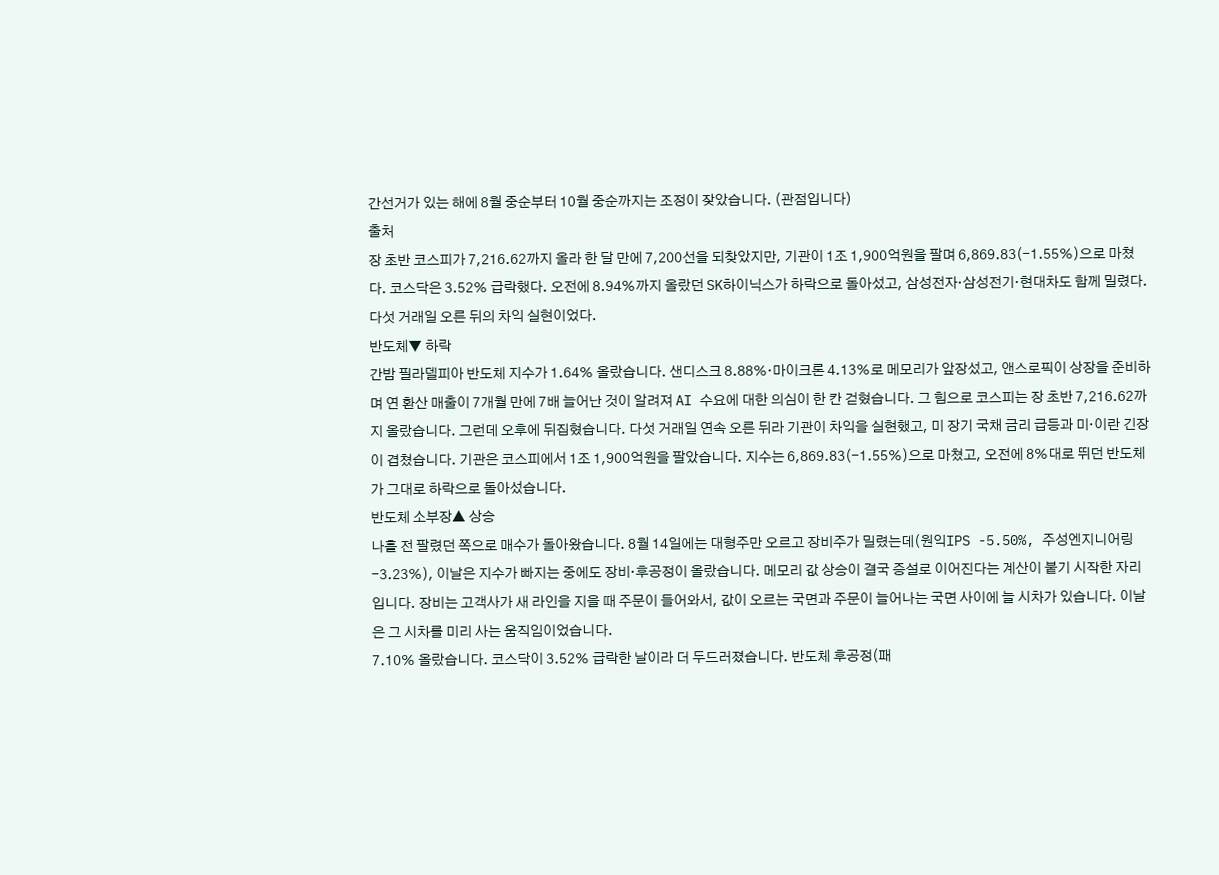간선거가 있는 해에 8월 중순부터 10월 중순까지는 조정이 잦았습니다. (관점입니다)
출처
장 초반 코스피가 7,216.62까지 올라 한 달 만에 7,200선을 되찾았지만, 기관이 1조 1,900억원을 팔며 6,869.83(-1.55%)으로 마쳤다. 코스닥은 3.52% 급락했다. 오전에 8.94%까지 올랐던 SK하이닉스가 하락으로 돌아섰고, 삼성전자·삼성전기·현대차도 함께 밀렸다. 다섯 거래일 오른 뒤의 차익 실현이었다.
반도체▼ 하락
간밤 필라델피아 반도체 지수가 1.64% 올랐습니다. 샌디스크 8.88%·마이크론 4.13%로 메모리가 앞장섰고, 앤스로픽이 상장을 준비하며 연 환산 매출이 7개월 만에 7배 늘어난 것이 알려져 AI 수요에 대한 의심이 한 칸 걷혔습니다. 그 힘으로 코스피는 장 초반 7,216.62까지 올랐습니다. 그런데 오후에 뒤집혔습니다. 다섯 거래일 연속 오른 뒤라 기관이 차익을 실현했고, 미 장기 국채 금리 급등과 미·이란 긴장이 겹쳤습니다. 기관은 코스피에서 1조 1,900억원을 팔았습니다. 지수는 6,869.83(-1.55%)으로 마쳤고, 오전에 8%대로 뛰던 반도체가 그대로 하락으로 돌아섰습니다.
반도체 소부장▲ 상승
나흘 전 팔렸던 쪽으로 매수가 돌아왔습니다. 8월 14일에는 대형주만 오르고 장비주가 밀렸는데(원익IPS -5.50%, 주성엔지니어링 -3.23%), 이날은 지수가 빠지는 중에도 장비·후공정이 올랐습니다. 메모리 값 상승이 결국 증설로 이어진다는 계산이 붙기 시작한 자리입니다. 장비는 고객사가 새 라인을 지을 때 주문이 들어와서, 값이 오르는 국면과 주문이 늘어나는 국면 사이에 늘 시차가 있습니다. 이날은 그 시차를 미리 사는 움직임이었습니다.
7.10% 올랐습니다. 코스닥이 3.52% 급락한 날이라 더 두드러졌습니다. 반도체 후공정(패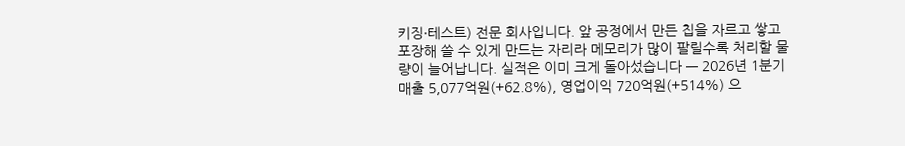키징·테스트) 전문 회사입니다. 앞 공정에서 만든 칩을 자르고 쌓고 포장해 쓸 수 있게 만드는 자리라 메모리가 많이 팔릴수록 처리할 물량이 늘어납니다. 실적은 이미 크게 돌아섰습니다 — 2026년 1분기 매출 5,077억원(+62.8%), 영업이익 720억원(+514%) 으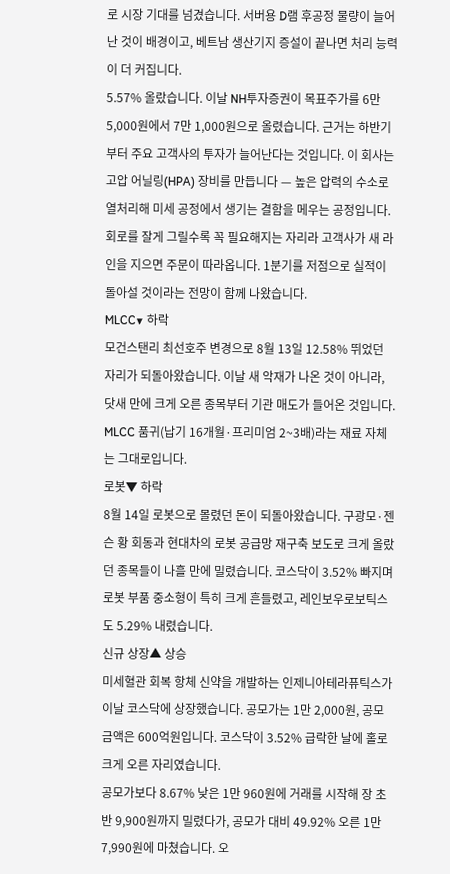로 시장 기대를 넘겼습니다. 서버용 D램 후공정 물량이 늘어난 것이 배경이고, 베트남 생산기지 증설이 끝나면 처리 능력이 더 커집니다.
5.57% 올랐습니다. 이날 NH투자증권이 목표주가를 6만 5,000원에서 7만 1,000원으로 올렸습니다. 근거는 하반기부터 주요 고객사의 투자가 늘어난다는 것입니다. 이 회사는 고압 어닐링(HPA) 장비를 만듭니다 — 높은 압력의 수소로 열처리해 미세 공정에서 생기는 결함을 메우는 공정입니다. 회로를 잘게 그릴수록 꼭 필요해지는 자리라 고객사가 새 라인을 지으면 주문이 따라옵니다. 1분기를 저점으로 실적이 돌아설 것이라는 전망이 함께 나왔습니다.
MLCC▼ 하락
모건스탠리 최선호주 변경으로 8월 13일 12.58% 뛰었던 자리가 되돌아왔습니다. 이날 새 악재가 나온 것이 아니라, 닷새 만에 크게 오른 종목부터 기관 매도가 들어온 것입니다. MLCC 품귀(납기 16개월·프리미엄 2~3배)라는 재료 자체는 그대로입니다.
로봇▼ 하락
8월 14일 로봇으로 몰렸던 돈이 되돌아왔습니다. 구광모·젠슨 황 회동과 현대차의 로봇 공급망 재구축 보도로 크게 올랐던 종목들이 나흘 만에 밀렸습니다. 코스닥이 3.52% 빠지며 로봇 부품 중소형이 특히 크게 흔들렸고, 레인보우로보틱스도 5.29% 내렸습니다.
신규 상장▲ 상승
미세혈관 회복 항체 신약을 개발하는 인제니아테라퓨틱스가 이날 코스닥에 상장했습니다. 공모가는 1만 2,000원, 공모금액은 600억원입니다. 코스닥이 3.52% 급락한 날에 홀로 크게 오른 자리였습니다.
공모가보다 8.67% 낮은 1만 960원에 거래를 시작해 장 초반 9,900원까지 밀렸다가, 공모가 대비 49.92% 오른 1만 7,990원에 마쳤습니다. 오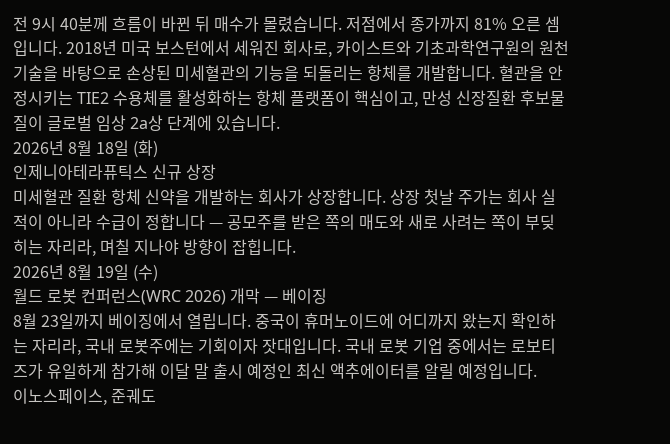전 9시 40분께 흐름이 바뀐 뒤 매수가 몰렸습니다. 저점에서 종가까지 81% 오른 셈입니다. 2018년 미국 보스턴에서 세워진 회사로, 카이스트와 기초과학연구원의 원천기술을 바탕으로 손상된 미세혈관의 기능을 되돌리는 항체를 개발합니다. 혈관을 안정시키는 TIE2 수용체를 활성화하는 항체 플랫폼이 핵심이고, 만성 신장질환 후보물질이 글로벌 임상 2a상 단계에 있습니다.
2026년 8월 18일 (화)
인제니아테라퓨틱스 신규 상장
미세혈관 질환 항체 신약을 개발하는 회사가 상장합니다. 상장 첫날 주가는 회사 실적이 아니라 수급이 정합니다 — 공모주를 받은 쪽의 매도와 새로 사려는 쪽이 부딪히는 자리라, 며칠 지나야 방향이 잡힙니다.
2026년 8월 19일 (수)
월드 로봇 컨퍼런스(WRC 2026) 개막 — 베이징
8월 23일까지 베이징에서 열립니다. 중국이 휴머노이드에 어디까지 왔는지 확인하는 자리라, 국내 로봇주에는 기회이자 잣대입니다. 국내 로봇 기업 중에서는 로보티즈가 유일하게 참가해 이달 말 출시 예정인 최신 액추에이터를 알릴 예정입니다.
이노스페이스, 준궤도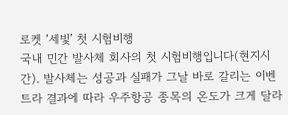로켓 ‘세빛’ 첫 시험비행
국내 민간 발사체 회사의 첫 시험비행입니다(현지시간). 발사체는 성공과 실패가 그날 바로 갈리는 이벤트라 결과에 따라 우주항공 종목의 온도가 크게 달라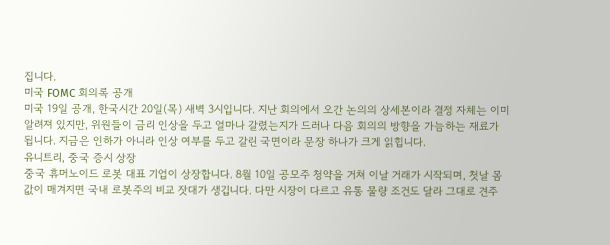집니다.
미국 FOMC 회의록 공개
미국 19일 공개, 한국시간 20일(목) 새벽 3시입니다. 지난 회의에서 오간 논의의 상세본이라 결정 자체는 이미 알려져 있지만, 위원들이 금리 인상을 두고 얼마나 갈렸는지가 드러나 다음 회의의 방향을 가늠하는 재료가 됩니다. 지금은 인하가 아니라 인상 여부를 두고 갈린 국면이라 문장 하나가 크게 읽힙니다.
유니트리, 중국 증시 상장
중국 휴머노이드 로봇 대표 기업이 상장합니다. 8월 10일 공모주 청약을 거쳐 이날 거래가 시작되며, 첫날 몸값이 매겨지면 국내 로봇주의 비교 잣대가 생깁니다. 다만 시장이 다르고 유통 물량 조건도 달라 그대로 견주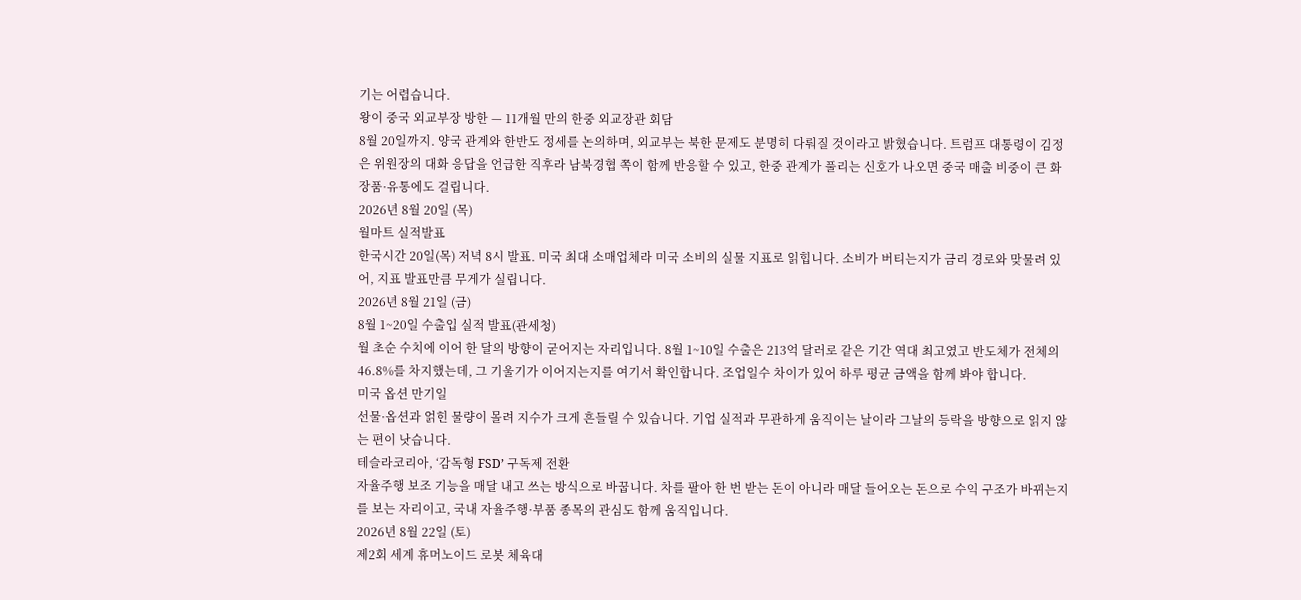기는 어렵습니다.
왕이 중국 외교부장 방한 — 11개월 만의 한중 외교장관 회담
8월 20일까지. 양국 관계와 한반도 정세를 논의하며, 외교부는 북한 문제도 분명히 다뤄질 것이라고 밝혔습니다. 트럼프 대통령이 김정은 위원장의 대화 응답을 언급한 직후라 남북경협 쪽이 함께 반응할 수 있고, 한중 관계가 풀리는 신호가 나오면 중국 매출 비중이 큰 화장품·유통에도 걸립니다.
2026년 8월 20일 (목)
월마트 실적발표
한국시간 20일(목) 저녁 8시 발표. 미국 최대 소매업체라 미국 소비의 실물 지표로 읽힙니다. 소비가 버티는지가 금리 경로와 맞물려 있어, 지표 발표만큼 무게가 실립니다.
2026년 8월 21일 (금)
8월 1~20일 수출입 실적 발표(관세청)
월 초순 수치에 이어 한 달의 방향이 굳어지는 자리입니다. 8월 1~10일 수출은 213억 달러로 같은 기간 역대 최고였고 반도체가 전체의 46.8%를 차지했는데, 그 기울기가 이어지는지를 여기서 확인합니다. 조업일수 차이가 있어 하루 평균 금액을 함께 봐야 합니다.
미국 옵션 만기일
선물·옵션과 얽힌 물량이 몰려 지수가 크게 흔들릴 수 있습니다. 기업 실적과 무관하게 움직이는 날이라 그날의 등락을 방향으로 읽지 않는 편이 낫습니다.
테슬라코리아, ‘감독형 FSD’ 구독제 전환
자율주행 보조 기능을 매달 내고 쓰는 방식으로 바꿉니다. 차를 팔아 한 번 받는 돈이 아니라 매달 들어오는 돈으로 수익 구조가 바뀌는지를 보는 자리이고, 국내 자율주행·부품 종목의 관심도 함께 움직입니다.
2026년 8월 22일 (토)
제2회 세계 휴머노이드 로봇 체육대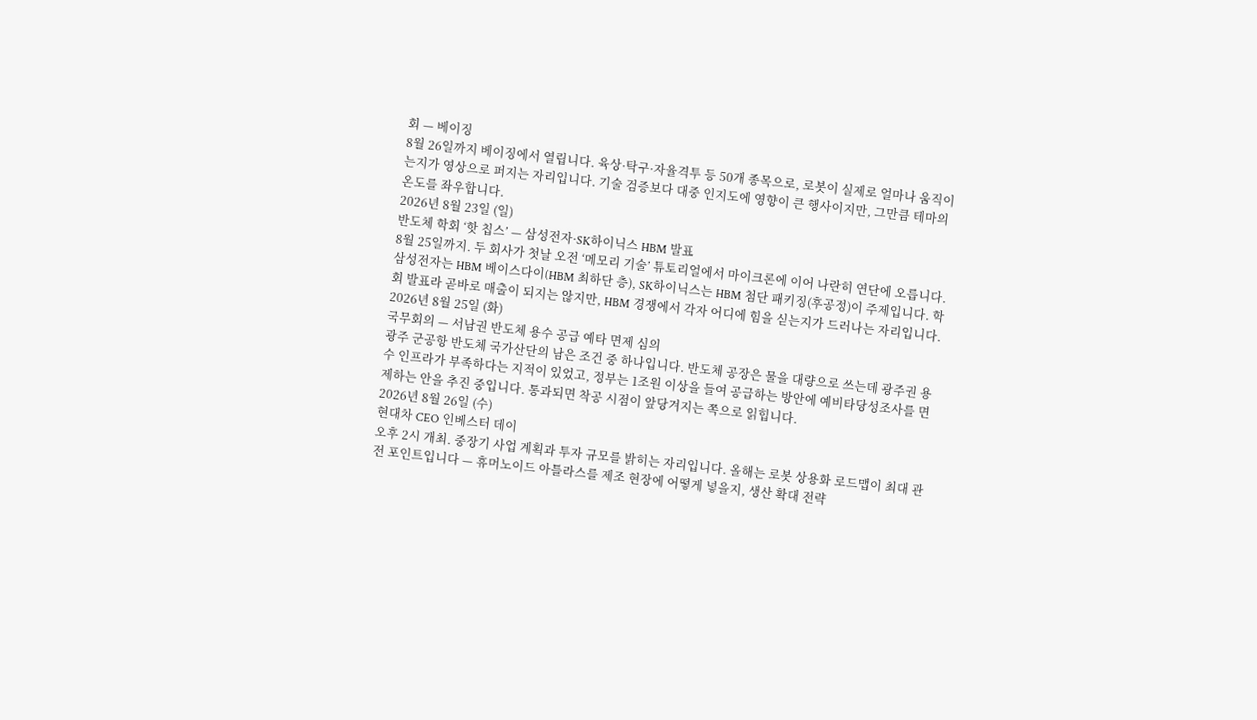회 — 베이징
8월 26일까지 베이징에서 열립니다. 육상·탁구·자율격투 등 50개 종목으로, 로봇이 실제로 얼마나 움직이는지가 영상으로 퍼지는 자리입니다. 기술 검증보다 대중 인지도에 영향이 큰 행사이지만, 그만큼 테마의 온도를 좌우합니다.
2026년 8월 23일 (일)
반도체 학회 ‘핫 칩스’ — 삼성전자·SK하이닉스 HBM 발표
8월 25일까지. 두 회사가 첫날 오전 ‘메모리 기술’ 튜토리얼에서 마이크론에 이어 나란히 연단에 오릅니다. 삼성전자는 HBM 베이스다이(HBM 최하단 층), SK하이닉스는 HBM 첨단 패키징(후공정)이 주제입니다. 학회 발표라 곧바로 매출이 되지는 않지만, HBM 경쟁에서 각자 어디에 힘을 싣는지가 드러나는 자리입니다.
2026년 8월 25일 (화)
국무회의 — 서남권 반도체 용수 공급 예타 면제 심의
광주 군공항 반도체 국가산단의 남은 조건 중 하나입니다. 반도체 공장은 물을 대량으로 쓰는데 광주권 용수 인프라가 부족하다는 지적이 있었고, 정부는 1조원 이상을 들여 공급하는 방안에 예비타당성조사를 면제하는 안을 추진 중입니다. 통과되면 착공 시점이 앞당겨지는 쪽으로 읽힙니다.
2026년 8월 26일 (수)
현대차 CEO 인베스터 데이
오후 2시 개최. 중장기 사업 계획과 투자 규모를 밝히는 자리입니다. 올해는 로봇 상용화 로드맵이 최대 관전 포인트입니다 — 휴머노이드 아틀라스를 제조 현장에 어떻게 넣을지, 생산 확대 전략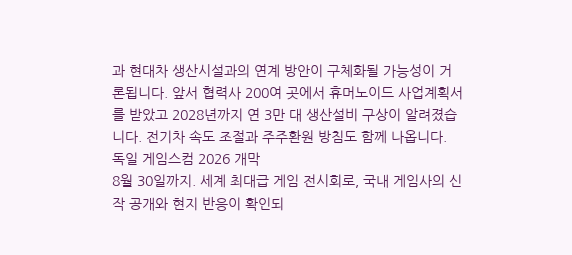과 현대차 생산시설과의 연계 방안이 구체화될 가능성이 거론됩니다. 앞서 협력사 200여 곳에서 휴머노이드 사업계획서를 받았고 2028년까지 연 3만 대 생산설비 구상이 알려졌습니다. 전기차 속도 조절과 주주환원 방침도 함께 나옵니다.
독일 게임스컴 2026 개막
8월 30일까지. 세계 최대급 게임 전시회로, 국내 게임사의 신작 공개와 현지 반응이 확인되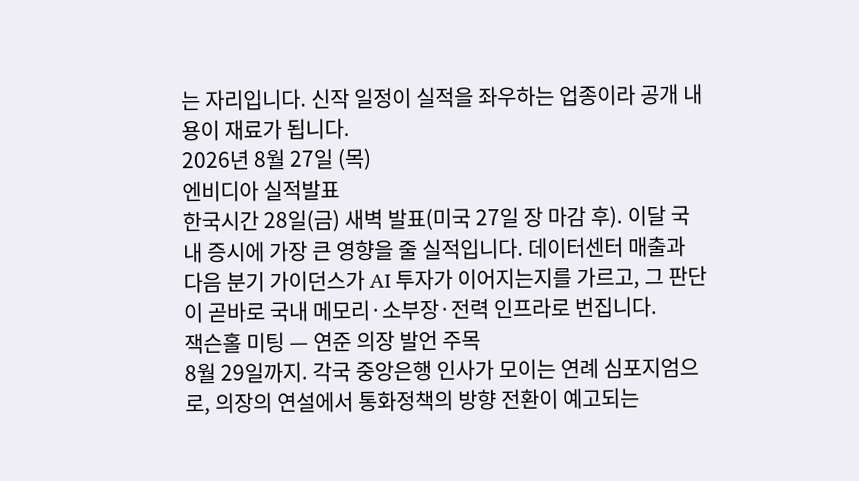는 자리입니다. 신작 일정이 실적을 좌우하는 업종이라 공개 내용이 재료가 됩니다.
2026년 8월 27일 (목)
엔비디아 실적발표
한국시간 28일(금) 새벽 발표(미국 27일 장 마감 후). 이달 국내 증시에 가장 큰 영향을 줄 실적입니다. 데이터센터 매출과 다음 분기 가이던스가 AI 투자가 이어지는지를 가르고, 그 판단이 곧바로 국내 메모리·소부장·전력 인프라로 번집니다.
잭슨홀 미팅 — 연준 의장 발언 주목
8월 29일까지. 각국 중앙은행 인사가 모이는 연례 심포지엄으로, 의장의 연설에서 통화정책의 방향 전환이 예고되는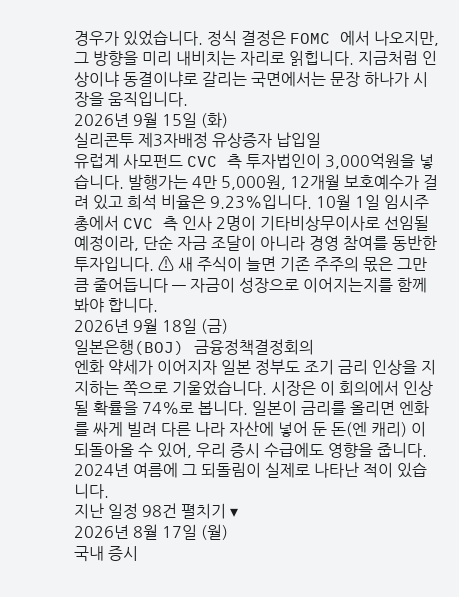경우가 있었습니다. 정식 결정은 FOMC 에서 나오지만, 그 방향을 미리 내비치는 자리로 읽힙니다. 지금처럼 인상이냐 동결이냐로 갈리는 국면에서는 문장 하나가 시장을 움직입니다.
2026년 9월 15일 (화)
실리콘투 제3자배정 유상증자 납입일
유럽계 사모펀드 CVC 측 투자법인이 3,000억원을 넣습니다. 발행가는 4만 5,000원, 12개월 보호예수가 걸려 있고 희석 비율은 9.23%입니다. 10월 1일 임시주총에서 CVC 측 인사 2명이 기타비상무이사로 선임될 예정이라, 단순 자금 조달이 아니라 경영 참여를 동반한 투자입니다. ⚠ 새 주식이 늘면 기존 주주의 몫은 그만큼 줄어듭니다 — 자금이 성장으로 이어지는지를 함께 봐야 합니다.
2026년 9월 18일 (금)
일본은행(BOJ) 금융정책결정회의
엔화 약세가 이어지자 일본 정부도 조기 금리 인상을 지지하는 쪽으로 기울었습니다. 시장은 이 회의에서 인상될 확률을 74%로 봅니다. 일본이 금리를 올리면 엔화를 싸게 빌려 다른 나라 자산에 넣어 둔 돈(엔 캐리) 이 되돌아올 수 있어, 우리 증시 수급에도 영향을 줍니다. 2024년 여름에 그 되돌림이 실제로 나타난 적이 있습니다.
지난 일정 98건 펼치기 ▾
2026년 8월 17일 (월)
국내 증시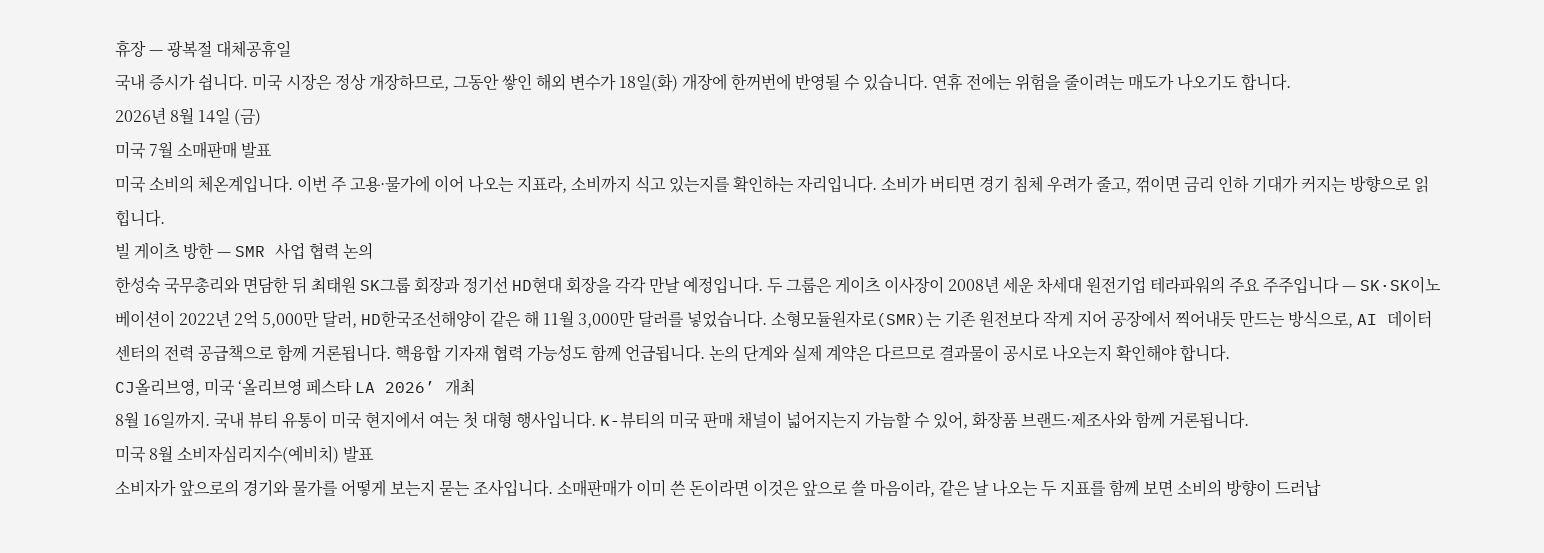휴장 — 광복절 대체공휴일
국내 증시가 쉽니다. 미국 시장은 정상 개장하므로, 그동안 쌓인 해외 변수가 18일(화) 개장에 한꺼번에 반영될 수 있습니다. 연휴 전에는 위험을 줄이려는 매도가 나오기도 합니다.
2026년 8월 14일 (금)
미국 7월 소매판매 발표
미국 소비의 체온계입니다. 이번 주 고용·물가에 이어 나오는 지표라, 소비까지 식고 있는지를 확인하는 자리입니다. 소비가 버티면 경기 침체 우려가 줄고, 꺾이면 금리 인하 기대가 커지는 방향으로 읽힙니다.
빌 게이츠 방한 — SMR 사업 협력 논의
한성숙 국무총리와 면담한 뒤 최태원 SK그룹 회장과 정기선 HD현대 회장을 각각 만날 예정입니다. 두 그룹은 게이츠 이사장이 2008년 세운 차세대 원전기업 테라파워의 주요 주주입니다 — SK·SK이노베이션이 2022년 2억 5,000만 달러, HD한국조선해양이 같은 해 11월 3,000만 달러를 넣었습니다. 소형모듈원자로(SMR)는 기존 원전보다 작게 지어 공장에서 찍어내듯 만드는 방식으로, AI 데이터센터의 전력 공급책으로 함께 거론됩니다. 핵융합 기자재 협력 가능성도 함께 언급됩니다. 논의 단계와 실제 계약은 다르므로 결과물이 공시로 나오는지 확인해야 합니다.
CJ올리브영, 미국 ‘올리브영 페스타 LA 2026’ 개최
8월 16일까지. 국내 뷰티 유통이 미국 현지에서 여는 첫 대형 행사입니다. K-뷰티의 미국 판매 채널이 넓어지는지 가늠할 수 있어, 화장품 브랜드·제조사와 함께 거론됩니다.
미국 8월 소비자심리지수(예비치) 발표
소비자가 앞으로의 경기와 물가를 어떻게 보는지 묻는 조사입니다. 소매판매가 이미 쓴 돈이라면 이것은 앞으로 쓸 마음이라, 같은 날 나오는 두 지표를 함께 보면 소비의 방향이 드러납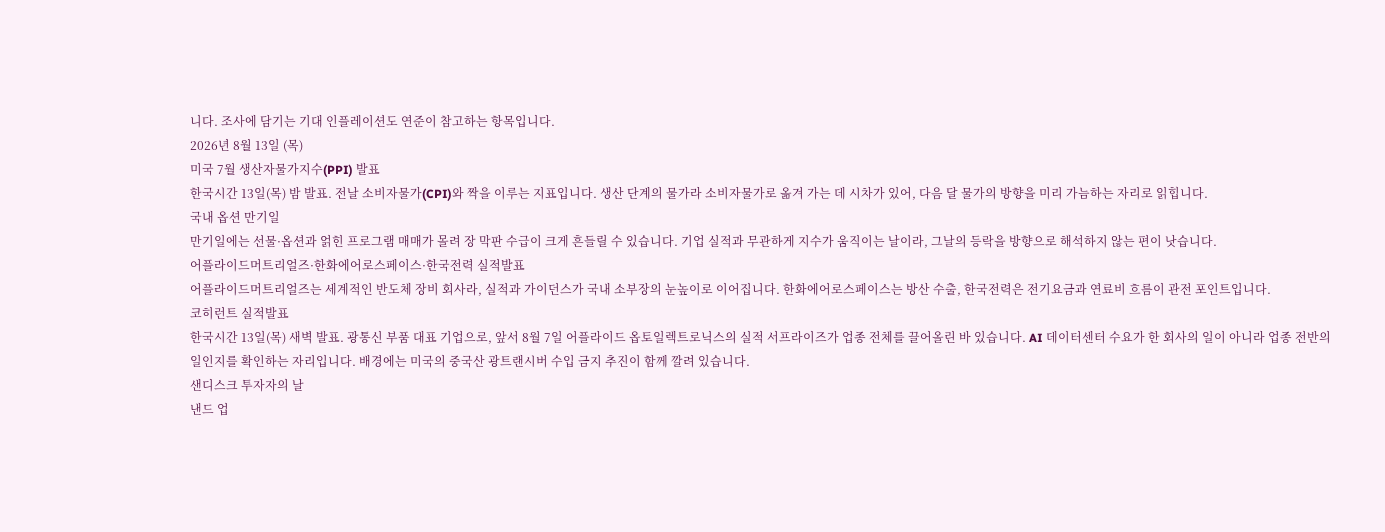니다. 조사에 담기는 기대 인플레이션도 연준이 참고하는 항목입니다.
2026년 8월 13일 (목)
미국 7월 생산자물가지수(PPI) 발표
한국시간 13일(목) 밤 발표. 전날 소비자물가(CPI)와 짝을 이루는 지표입니다. 생산 단계의 물가라 소비자물가로 옮겨 가는 데 시차가 있어, 다음 달 물가의 방향을 미리 가늠하는 자리로 읽힙니다.
국내 옵션 만기일
만기일에는 선물·옵션과 얽힌 프로그램 매매가 몰려 장 막판 수급이 크게 흔들릴 수 있습니다. 기업 실적과 무관하게 지수가 움직이는 날이라, 그날의 등락을 방향으로 해석하지 않는 편이 낫습니다.
어플라이드머트리얼즈·한화에어로스페이스·한국전력 실적발표
어플라이드머트리얼즈는 세계적인 반도체 장비 회사라, 실적과 가이던스가 국내 소부장의 눈높이로 이어집니다. 한화에어로스페이스는 방산 수출, 한국전력은 전기요금과 연료비 흐름이 관전 포인트입니다.
코히런트 실적발표
한국시간 13일(목) 새벽 발표. 광통신 부품 대표 기업으로, 앞서 8월 7일 어플라이드 옵토일렉트로닉스의 실적 서프라이즈가 업종 전체를 끌어올린 바 있습니다. AI 데이터센터 수요가 한 회사의 일이 아니라 업종 전반의 일인지를 확인하는 자리입니다. 배경에는 미국의 중국산 광트랜시버 수입 금지 추진이 함께 깔려 있습니다.
샌디스크 투자자의 날
낸드 업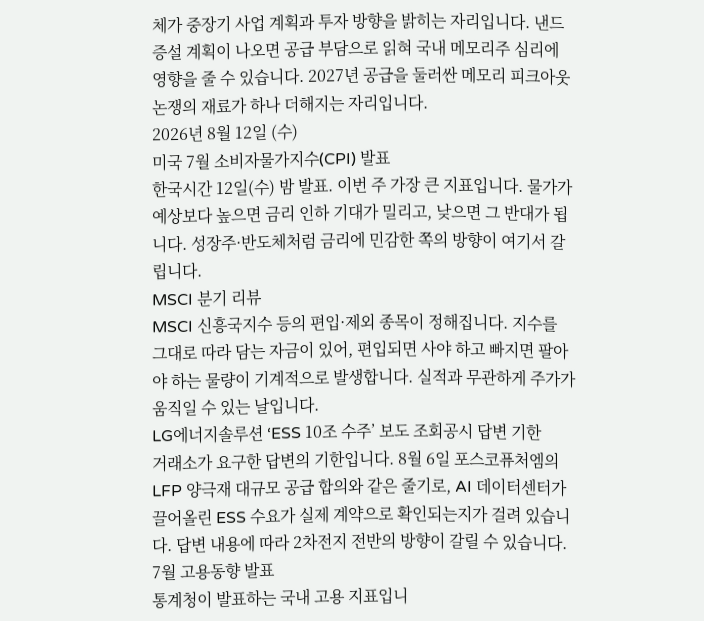체가 중장기 사업 계획과 투자 방향을 밝히는 자리입니다. 낸드 증설 계획이 나오면 공급 부담으로 읽혀 국내 메모리주 심리에 영향을 줄 수 있습니다. 2027년 공급을 둘러싼 메모리 피크아웃 논쟁의 재료가 하나 더해지는 자리입니다.
2026년 8월 12일 (수)
미국 7월 소비자물가지수(CPI) 발표
한국시간 12일(수) 밤 발표. 이번 주 가장 큰 지표입니다. 물가가 예상보다 높으면 금리 인하 기대가 밀리고, 낮으면 그 반대가 됩니다. 성장주·반도체처럼 금리에 민감한 쪽의 방향이 여기서 갈립니다.
MSCI 분기 리뷰
MSCI 신흥국지수 등의 편입·제외 종목이 정해집니다. 지수를 그대로 따라 담는 자금이 있어, 편입되면 사야 하고 빠지면 팔아야 하는 물량이 기계적으로 발생합니다. 실적과 무관하게 주가가 움직일 수 있는 날입니다.
LG에너지솔루션 ‘ESS 10조 수주’ 보도 조회공시 답변 기한
거래소가 요구한 답변의 기한입니다. 8월 6일 포스코퓨처엠의 LFP 양극재 대규모 공급 합의와 같은 줄기로, AI 데이터센터가 끌어올린 ESS 수요가 실제 계약으로 확인되는지가 걸려 있습니다. 답변 내용에 따라 2차전지 전반의 방향이 갈릴 수 있습니다.
7월 고용동향 발표
통계청이 발표하는 국내 고용 지표입니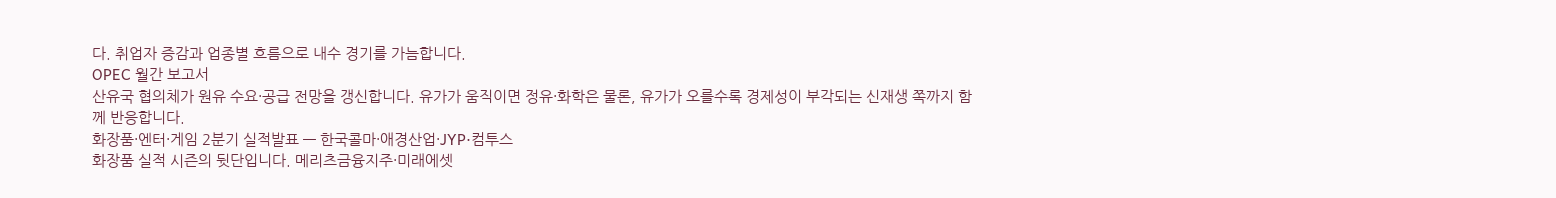다. 취업자 증감과 업종별 흐름으로 내수 경기를 가늠합니다.
OPEC 월간 보고서
산유국 협의체가 원유 수요·공급 전망을 갱신합니다. 유가가 움직이면 정유·화학은 물론, 유가가 오를수록 경제성이 부각되는 신재생 쪽까지 함께 반응합니다.
화장품·엔터·게임 2분기 실적발표 — 한국콜마·애경산업·JYP·컴투스
화장품 실적 시즌의 뒷단입니다. 메리츠금융지주·미래에셋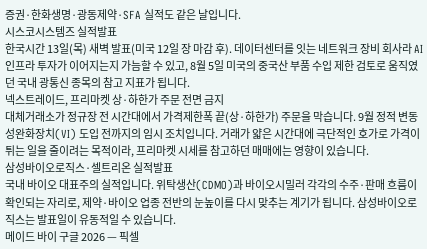증권·한화생명·광동제약·SFA 실적도 같은 날입니다.
시스코시스템즈 실적발표
한국시간 13일(목) 새벽 발표(미국 12일 장 마감 후). 데이터센터를 잇는 네트워크 장비 회사라 AI 인프라 투자가 이어지는지 가늠할 수 있고, 8월 5일 미국의 중국산 부품 수입 제한 검토로 움직였던 국내 광통신 종목의 참고 지표가 됩니다.
넥스트레이드, 프리마켓 상·하한가 주문 전면 금지
대체거래소가 정규장 전 시간대에서 가격제한폭 끝(상·하한가) 주문을 막습니다. 9월 정적 변동성완화장치(VI) 도입 전까지의 임시 조치입니다. 거래가 얇은 시간대에 극단적인 호가로 가격이 튀는 일을 줄이려는 목적이라, 프리마켓 시세를 참고하던 매매에는 영향이 있습니다.
삼성바이오로직스·셀트리온 실적발표
국내 바이오 대표주의 실적입니다. 위탁생산(CDMO)과 바이오시밀러 각각의 수주·판매 흐름이 확인되는 자리로, 제약·바이오 업종 전반의 눈높이를 다시 맞추는 계기가 됩니다. 삼성바이오로직스는 발표일이 유동적일 수 있습니다.
메이드 바이 구글 2026 — 픽셀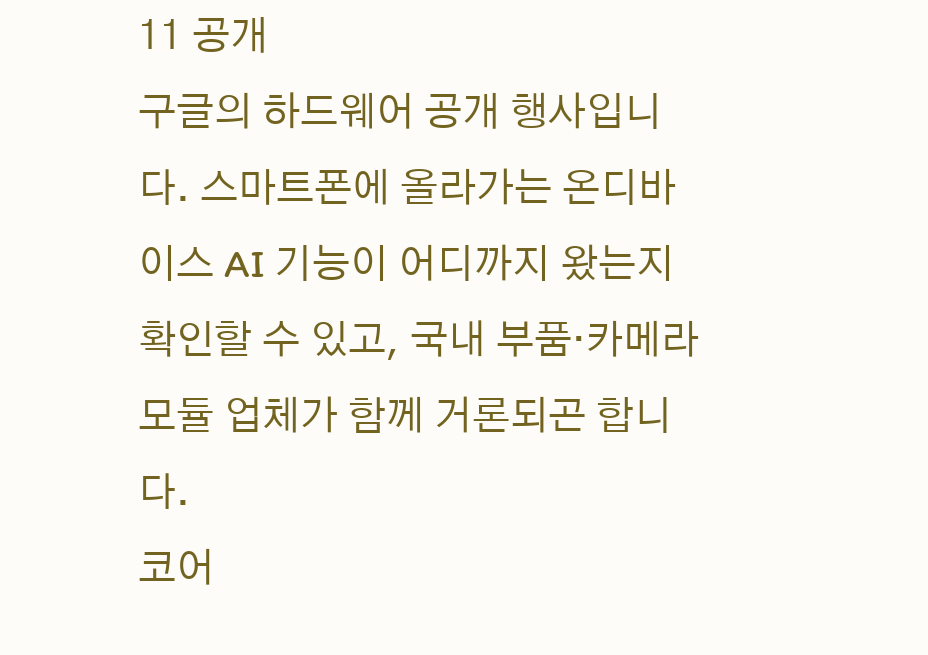11 공개
구글의 하드웨어 공개 행사입니다. 스마트폰에 올라가는 온디바이스 AI 기능이 어디까지 왔는지 확인할 수 있고, 국내 부품·카메라 모듈 업체가 함께 거론되곤 합니다.
코어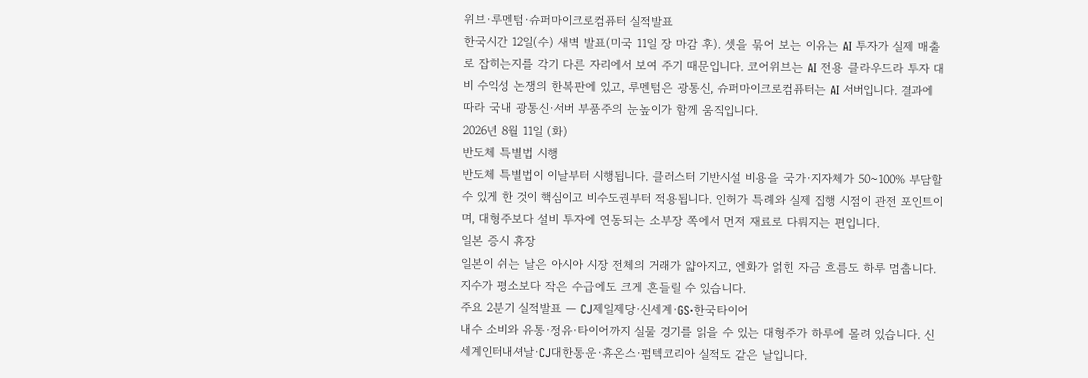위브·루멘텀·슈퍼마이크로컴퓨터 실적발표
한국시간 12일(수) 새벽 발표(미국 11일 장 마감 후). 셋을 묶어 보는 이유는 AI 투자가 실제 매출로 잡히는지를 각기 다른 자리에서 보여 주기 때문입니다. 코어위브는 AI 전용 클라우드라 투자 대비 수익성 논쟁의 한복판에 있고, 루멘텀은 광통신, 슈퍼마이크로컴퓨터는 AI 서버입니다. 결과에 따라 국내 광통신·서버 부품주의 눈높이가 함께 움직입니다.
2026년 8월 11일 (화)
반도체 특별법 시행
반도체 특별법이 이날부터 시행됩니다. 클러스터 기반시설 비용을 국가·지자체가 50~100% 부담할 수 있게 한 것이 핵심이고 비수도권부터 적용됩니다. 인허가 특례와 실제 집행 시점이 관전 포인트이며, 대형주보다 설비 투자에 연동되는 소부장 쪽에서 먼저 재료로 다뤄지는 편입니다.
일본 증시 휴장
일본이 쉬는 날은 아시아 시장 전체의 거래가 얇아지고, 엔화가 얽힌 자금 흐름도 하루 멈춥니다. 지수가 평소보다 작은 수급에도 크게 흔들릴 수 있습니다.
주요 2분기 실적발표 — CJ제일제당·신세계·GS·한국타이어
내수 소비와 유통·정유·타이어까지 실물 경기를 읽을 수 있는 대형주가 하루에 몰려 있습니다. 신세계인터내셔날·CJ대한통운·휴온스·펌텍코리아 실적도 같은 날입니다.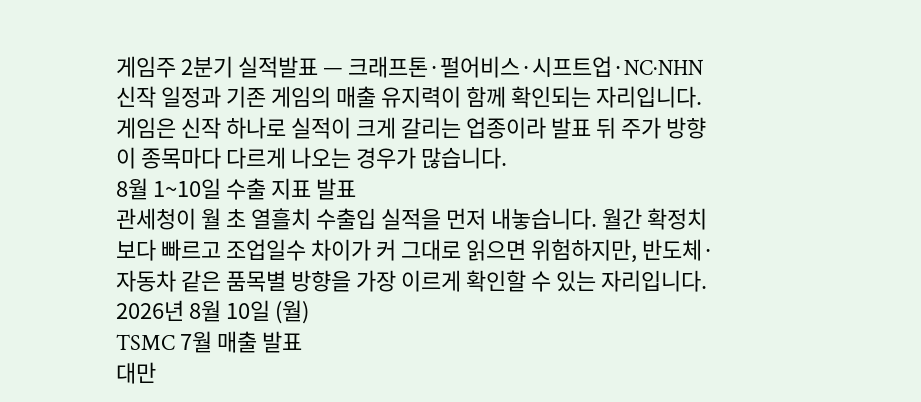게임주 2분기 실적발표 — 크래프톤·펄어비스·시프트업·NC·NHN
신작 일정과 기존 게임의 매출 유지력이 함께 확인되는 자리입니다. 게임은 신작 하나로 실적이 크게 갈리는 업종이라 발표 뒤 주가 방향이 종목마다 다르게 나오는 경우가 많습니다.
8월 1~10일 수출 지표 발표
관세청이 월 초 열흘치 수출입 실적을 먼저 내놓습니다. 월간 확정치보다 빠르고 조업일수 차이가 커 그대로 읽으면 위험하지만, 반도체·자동차 같은 품목별 방향을 가장 이르게 확인할 수 있는 자리입니다.
2026년 8월 10일 (월)
TSMC 7월 매출 발표
대만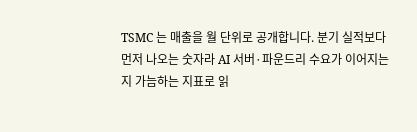TSMC 는 매출을 월 단위로 공개합니다. 분기 실적보다 먼저 나오는 숫자라 AI 서버·파운드리 수요가 이어지는지 가늠하는 지표로 읽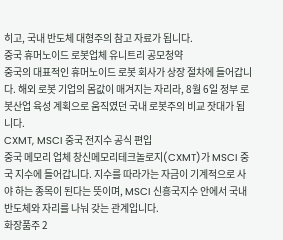히고, 국내 반도체 대형주의 참고 자료가 됩니다.
중국 휴머노이드 로봇업체 유니트리 공모청약
중국의 대표적인 휴머노이드 로봇 회사가 상장 절차에 들어갑니다. 해외 로봇 기업의 몸값이 매겨지는 자리라, 8월 6일 정부 로봇산업 육성 계획으로 움직였던 국내 로봇주의 비교 잣대가 됩니다.
CXMT, MSCI 중국 전지수 공식 편입
중국 메모리 업체 창신메모리테크놀로지(CXMT)가 MSCI 중국 지수에 들어갑니다. 지수를 따라가는 자금이 기계적으로 사야 하는 종목이 된다는 뜻이며, MSCI 신흥국지수 안에서 국내 반도체와 자리를 나눠 갖는 관계입니다.
화장품주 2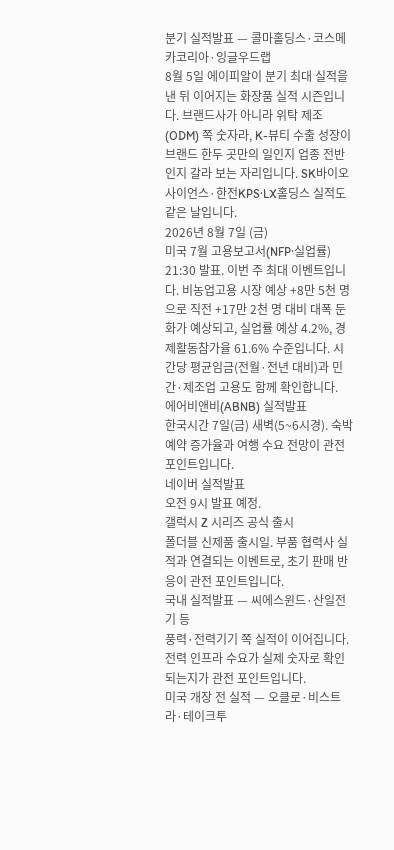분기 실적발표 — 콜마홀딩스·코스메카코리아·잉글우드랩
8월 5일 에이피알이 분기 최대 실적을 낸 뒤 이어지는 화장품 실적 시즌입니다. 브랜드사가 아니라 위탁 제조(ODM) 쪽 숫자라, K-뷰티 수출 성장이 브랜드 한두 곳만의 일인지 업종 전반인지 갈라 보는 자리입니다. SK바이오사이언스·한전KPS·LX홀딩스 실적도 같은 날입니다.
2026년 8월 7일 (금)
미국 7월 고용보고서(NFP·실업률)
21:30 발표. 이번 주 최대 이벤트입니다. 비농업고용 시장 예상 +8만 5천 명으로 직전 +17만 2천 명 대비 대폭 둔화가 예상되고, 실업률 예상 4.2%, 경제활동참가율 61.6% 수준입니다. 시간당 평균임금(전월·전년 대비)과 민간·제조업 고용도 함께 확인합니다.
에어비앤비(ABNB) 실적발표
한국시간 7일(금) 새벽(5~6시경). 숙박 예약 증가율과 여행 수요 전망이 관전 포인트입니다.
네이버 실적발표
오전 9시 발표 예정.
갤럭시 Z 시리즈 공식 출시
폴더블 신제품 출시일. 부품 협력사 실적과 연결되는 이벤트로, 초기 판매 반응이 관전 포인트입니다.
국내 실적발표 — 씨에스윈드·산일전기 등
풍력·전력기기 쪽 실적이 이어집니다. 전력 인프라 수요가 실제 숫자로 확인되는지가 관전 포인트입니다.
미국 개장 전 실적 — 오클로·비스트라·테이크투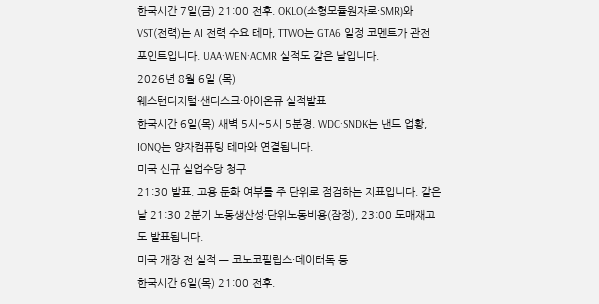한국시간 7일(금) 21:00 전후. OKLO(소형모듈원자로·SMR)와 VST(전력)는 AI 전력 수요 테마, TTWO는 GTA6 일정 코멘트가 관전 포인트입니다. UAA·WEN·ACMR 실적도 같은 날입니다.
2026년 8월 6일 (목)
웨스턴디지털·샌디스크·아이온큐 실적발표
한국시간 6일(목) 새벽 5시~5시 5분경. WDC·SNDK는 낸드 업황, IONQ는 양자컴퓨팅 테마와 연결됩니다.
미국 신규 실업수당 청구
21:30 발표. 고용 둔화 여부를 주 단위로 점검하는 지표입니다. 같은 날 21:30 2분기 노동생산성·단위노동비용(잠정), 23:00 도매재고도 발표됩니다.
미국 개장 전 실적 — 코노코필립스·데이터독 등
한국시간 6일(목) 21:00 전후.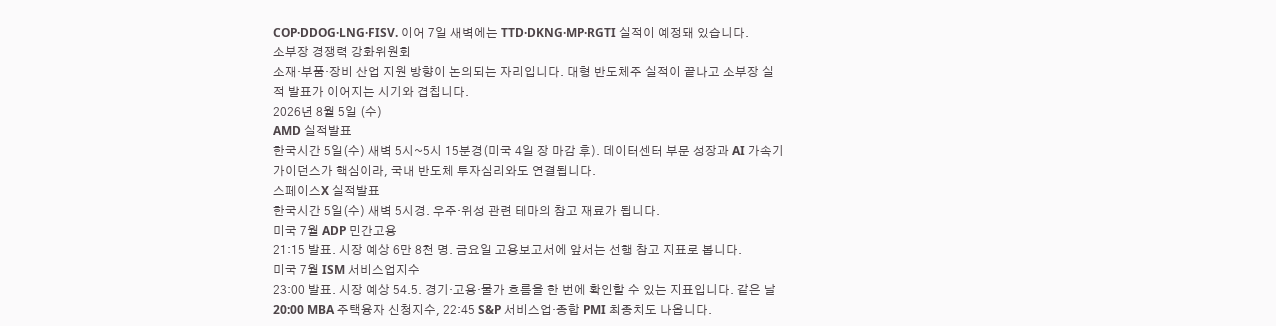COP·DDOG·LNG·FISV. 이어 7일 새벽에는 TTD·DKNG·MP·RGTI 실적이 예정돼 있습니다.
소부장 경쟁력 강화위원회
소재·부품·장비 산업 지원 방향이 논의되는 자리입니다. 대형 반도체주 실적이 끝나고 소부장 실적 발표가 이어지는 시기와 겹칩니다.
2026년 8월 5일 (수)
AMD 실적발표
한국시간 5일(수) 새벽 5시~5시 15분경(미국 4일 장 마감 후). 데이터센터 부문 성장과 AI 가속기 가이던스가 핵심이라, 국내 반도체 투자심리와도 연결됩니다.
스페이스X 실적발표
한국시간 5일(수) 새벽 5시경. 우주·위성 관련 테마의 참고 재료가 됩니다.
미국 7월 ADP 민간고용
21:15 발표. 시장 예상 6만 8천 명. 금요일 고용보고서에 앞서는 선행 참고 지표로 봅니다.
미국 7월 ISM 서비스업지수
23:00 발표. 시장 예상 54.5. 경기·고용·물가 흐름을 한 번에 확인할 수 있는 지표입니다. 같은 날 20:00 MBA 주택융자 신청지수, 22:45 S&P 서비스업·종합 PMI 최종치도 나옵니다.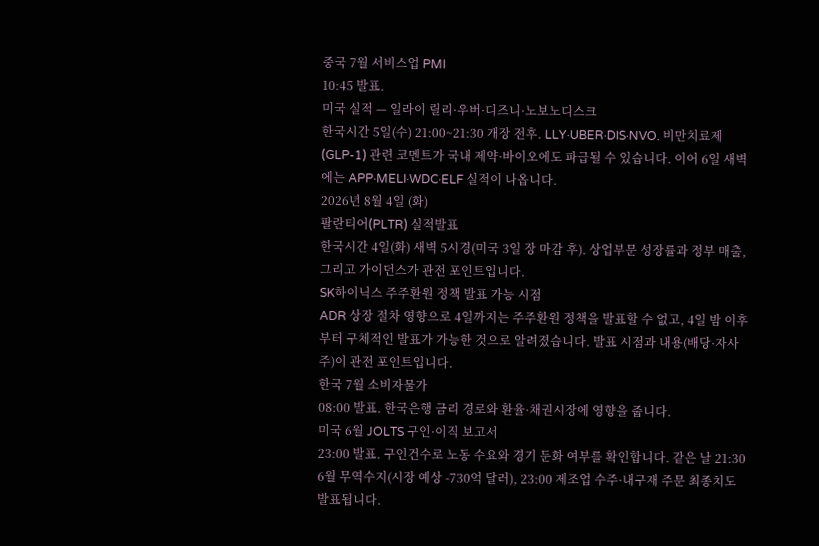중국 7월 서비스업 PMI
10:45 발표.
미국 실적 — 일라이 릴리·우버·디즈니·노보노디스크
한국시간 5일(수) 21:00~21:30 개장 전후. LLY·UBER·DIS·NVO. 비만치료제(GLP-1) 관련 코멘트가 국내 제약·바이오에도 파급될 수 있습니다. 이어 6일 새벽에는 APP·MELI·WDC·ELF 실적이 나옵니다.
2026년 8월 4일 (화)
팔란티어(PLTR) 실적발표
한국시간 4일(화) 새벽 5시경(미국 3일 장 마감 후). 상업부문 성장률과 정부 매출, 그리고 가이던스가 관전 포인트입니다.
SK하이닉스 주주환원 정책 발표 가능 시점
ADR 상장 절차 영향으로 4일까지는 주주환원 정책을 발표할 수 없고, 4일 밤 이후부터 구체적인 발표가 가능한 것으로 알려졌습니다. 발표 시점과 내용(배당·자사주)이 관전 포인트입니다.
한국 7월 소비자물가
08:00 발표. 한국은행 금리 경로와 환율·채권시장에 영향을 줍니다.
미국 6월 JOLTS 구인·이직 보고서
23:00 발표. 구인건수로 노동 수요와 경기 둔화 여부를 확인합니다. 같은 날 21:30 6월 무역수지(시장 예상 -730억 달러), 23:00 제조업 수주·내구재 주문 최종치도 발표됩니다.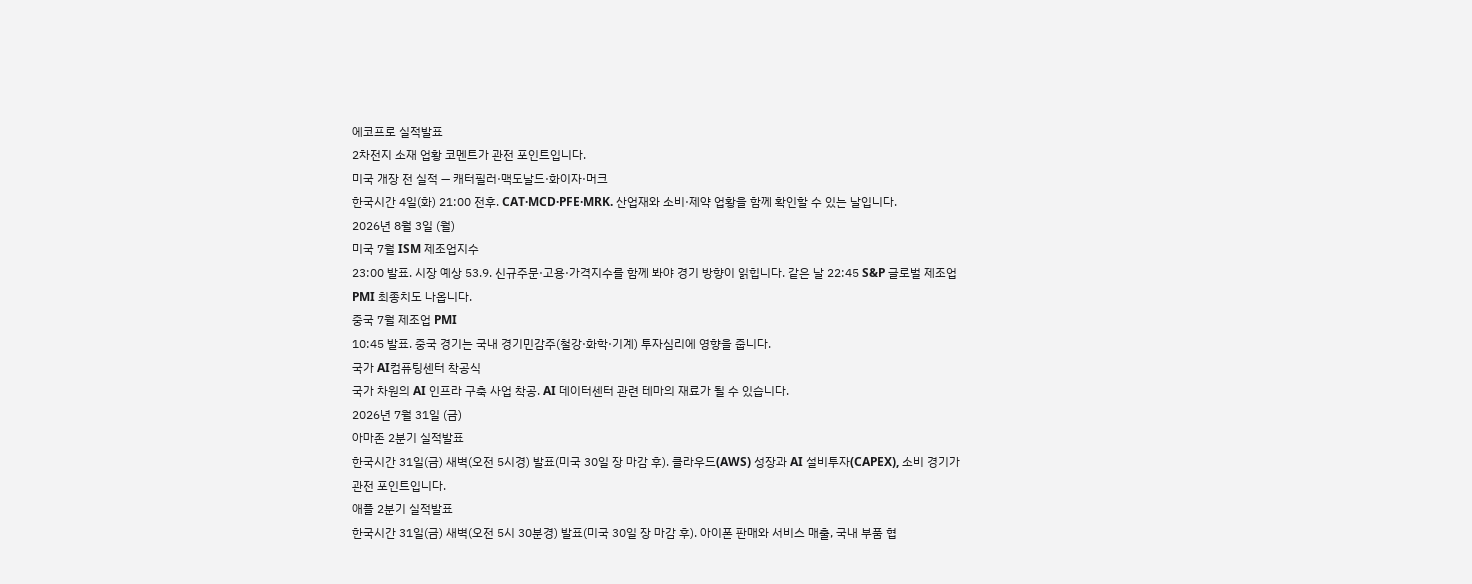에코프로 실적발표
2차전지 소재 업황 코멘트가 관전 포인트입니다.
미국 개장 전 실적 — 캐터필러·맥도날드·화이자·머크
한국시간 4일(화) 21:00 전후. CAT·MCD·PFE·MRK. 산업재와 소비·제약 업황을 함께 확인할 수 있는 날입니다.
2026년 8월 3일 (월)
미국 7월 ISM 제조업지수
23:00 발표. 시장 예상 53.9. 신규주문·고용·가격지수를 함께 봐야 경기 방향이 읽힙니다. 같은 날 22:45 S&P 글로벌 제조업 PMI 최종치도 나옵니다.
중국 7월 제조업 PMI
10:45 발표. 중국 경기는 국내 경기민감주(철강·화학·기계) 투자심리에 영향을 줍니다.
국가 AI컴퓨팅센터 착공식
국가 차원의 AI 인프라 구축 사업 착공. AI 데이터센터 관련 테마의 재료가 될 수 있습니다.
2026년 7월 31일 (금)
아마존 2분기 실적발표
한국시간 31일(금) 새벽(오전 5시경) 발표(미국 30일 장 마감 후). 클라우드(AWS) 성장과 AI 설비투자(CAPEX), 소비 경기가 관전 포인트입니다.
애플 2분기 실적발표
한국시간 31일(금) 새벽(오전 5시 30분경) 발표(미국 30일 장 마감 후). 아이폰 판매와 서비스 매출, 국내 부품 협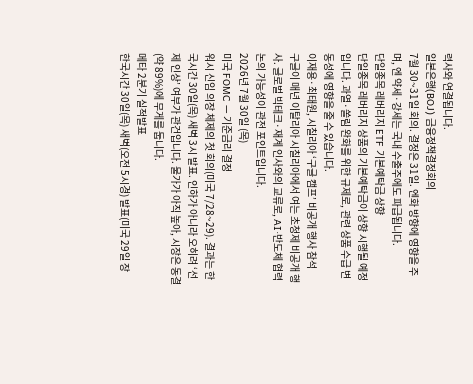력사와 연결됩니다.
일본은행(BOJ) 금융정책결정회의
7월 30~31일 회의. 결정은 31일. 엔화 방향에 영향을 주며, 엔 약세·강세는 국내 수출주에도 파급됩니다.
단일종목 레버리지 ETF 기본예탁금 상향
단일종목 레버리지 상품의 기본예탁금이 상향 시행될 예정입니다. 과열·쏠림 완화를 위한 규제로, 관련 상품 수급 변동성에 영향을 줄 수 있습니다.
이재용·최태원, 시칠리아 ‘구글 캠프’ 비공개 행사 참석
구글이 매년 이탈리아 시칠리아에서 여는 초청제 비공개 행사. 글로벌 빅테크·재계 인사와의 교류로, AI·반도체 협력 논의 가능성이 관전 포인트입니다.
2026년 7월 30일 (목)
미국 FOMC — 기준금리 결정
워시 신임 의장 체제의 첫 회의(미국 7/28~29). 결과는 한국시간 30일(목) 새벽 3시 발표. 인하가 아니라 오히려 ‘선제 인상’ 여부가 관건입니다. 물가가 아직 높아, 시장은 동결(약 89%)에 무게를 둡니다.
메타 2분기 실적발표
한국시간 30일(목) 새벽(오전 5시경) 발표(미국 29일 장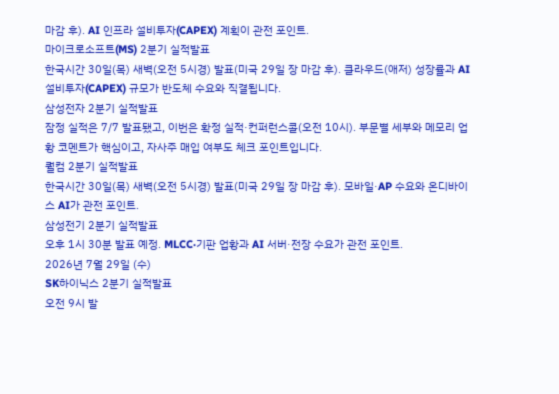마감 후). AI 인프라 설비투자(CAPEX) 계획이 관전 포인트.
마이크로소프트(MS) 2분기 실적발표
한국시간 30일(목) 새벽(오전 5시경) 발표(미국 29일 장 마감 후). 클라우드(애저) 성장률과 AI 설비투자(CAPEX) 규모가 반도체 수요와 직결됩니다.
삼성전자 2분기 실적발표
잠정 실적은 7/7 발표됐고, 이번은 확정 실적·컨퍼런스콜(오전 10시). 부문별 세부와 메모리 업황 코멘트가 핵심이고, 자사주 매입 여부도 체크 포인트입니다.
퀄컴 2분기 실적발표
한국시간 30일(목) 새벽(오전 5시경) 발표(미국 29일 장 마감 후). 모바일·AP 수요와 온디바이스 AI가 관전 포인트.
삼성전기 2분기 실적발표
오후 1시 30분 발표 예정. MLCC·기판 업황과 AI 서버·전장 수요가 관전 포인트.
2026년 7월 29일 (수)
SK하이닉스 2분기 실적발표
오전 9시 발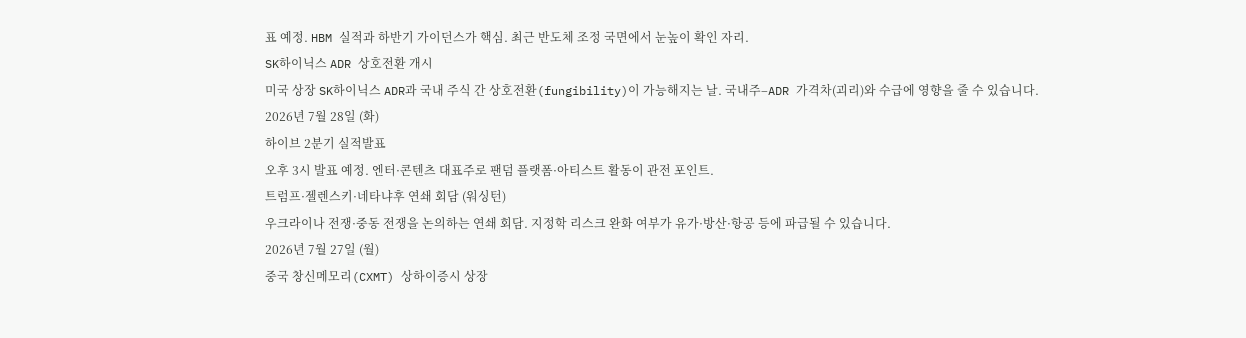표 예정. HBM 실적과 하반기 가이던스가 핵심. 최근 반도체 조정 국면에서 눈높이 확인 자리.
SK하이닉스 ADR 상호전환 개시
미국 상장 SK하이닉스 ADR과 국내 주식 간 상호전환(fungibility)이 가능해지는 날. 국내주–ADR 가격차(괴리)와 수급에 영향을 줄 수 있습니다.
2026년 7월 28일 (화)
하이브 2분기 실적발표
오후 3시 발표 예정. 엔터·콘텐츠 대표주로 팬덤 플랫폼·아티스트 활동이 관전 포인트.
트럼프·젤렌스키·네타냐후 연쇄 회담 (워싱턴)
우크라이나 전쟁·중동 전쟁을 논의하는 연쇄 회담. 지정학 리스크 완화 여부가 유가·방산·항공 등에 파급될 수 있습니다.
2026년 7월 27일 (월)
중국 창신메모리(CXMT) 상하이증시 상장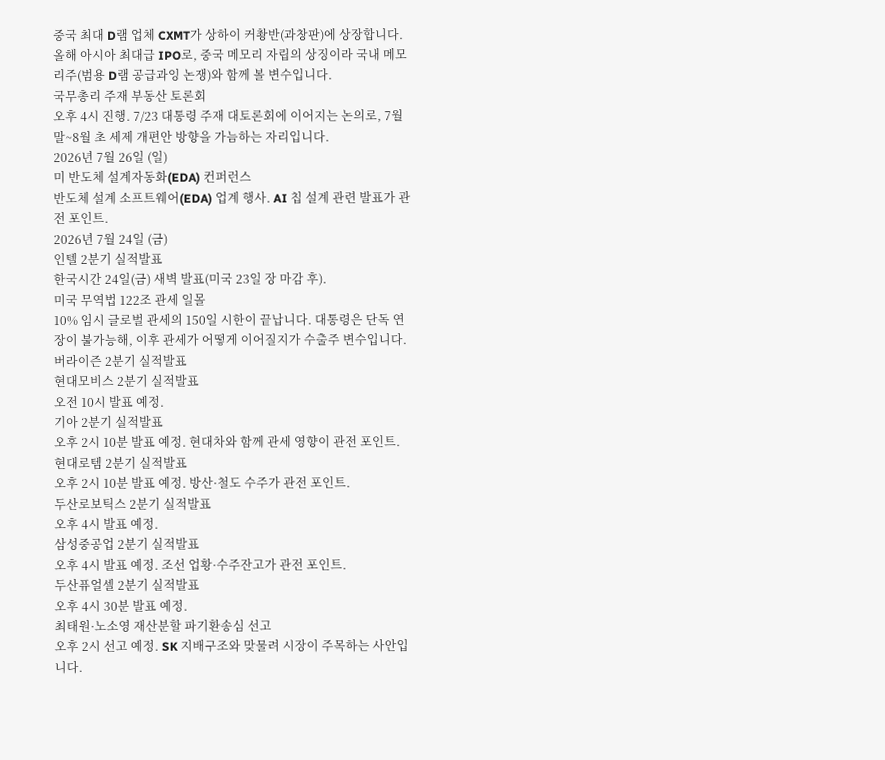중국 최대 D램 업체 CXMT가 상하이 커촹반(과창판)에 상장합니다. 올해 아시아 최대급 IPO로, 중국 메모리 자립의 상징이라 국내 메모리주(범용 D램 공급과잉 논쟁)와 함께 볼 변수입니다.
국무총리 주재 부동산 토론회
오후 4시 진행. 7/23 대통령 주재 대토론회에 이어지는 논의로, 7월 말~8월 초 세제 개편안 방향을 가늠하는 자리입니다.
2026년 7월 26일 (일)
미 반도체 설계자동화(EDA) 컨퍼런스
반도체 설계 소프트웨어(EDA) 업계 행사. AI 칩 설계 관련 발표가 관전 포인트.
2026년 7월 24일 (금)
인텔 2분기 실적발표
한국시간 24일(금) 새벽 발표(미국 23일 장 마감 후).
미국 무역법 122조 관세 일몰
10% 임시 글로벌 관세의 150일 시한이 끝납니다. 대통령은 단독 연장이 불가능해, 이후 관세가 어떻게 이어질지가 수출주 변수입니다.
버라이즌 2분기 실적발표
현대모비스 2분기 실적발표
오전 10시 발표 예정.
기아 2분기 실적발표
오후 2시 10분 발표 예정. 현대차와 함께 관세 영향이 관전 포인트.
현대로템 2분기 실적발표
오후 2시 10분 발표 예정. 방산·철도 수주가 관전 포인트.
두산로보틱스 2분기 실적발표
오후 4시 발표 예정.
삼성중공업 2분기 실적발표
오후 4시 발표 예정. 조선 업황·수주잔고가 관전 포인트.
두산퓨얼셀 2분기 실적발표
오후 4시 30분 발표 예정.
최태원·노소영 재산분할 파기환송심 선고
오후 2시 선고 예정. SK 지배구조와 맞물려 시장이 주목하는 사안입니다.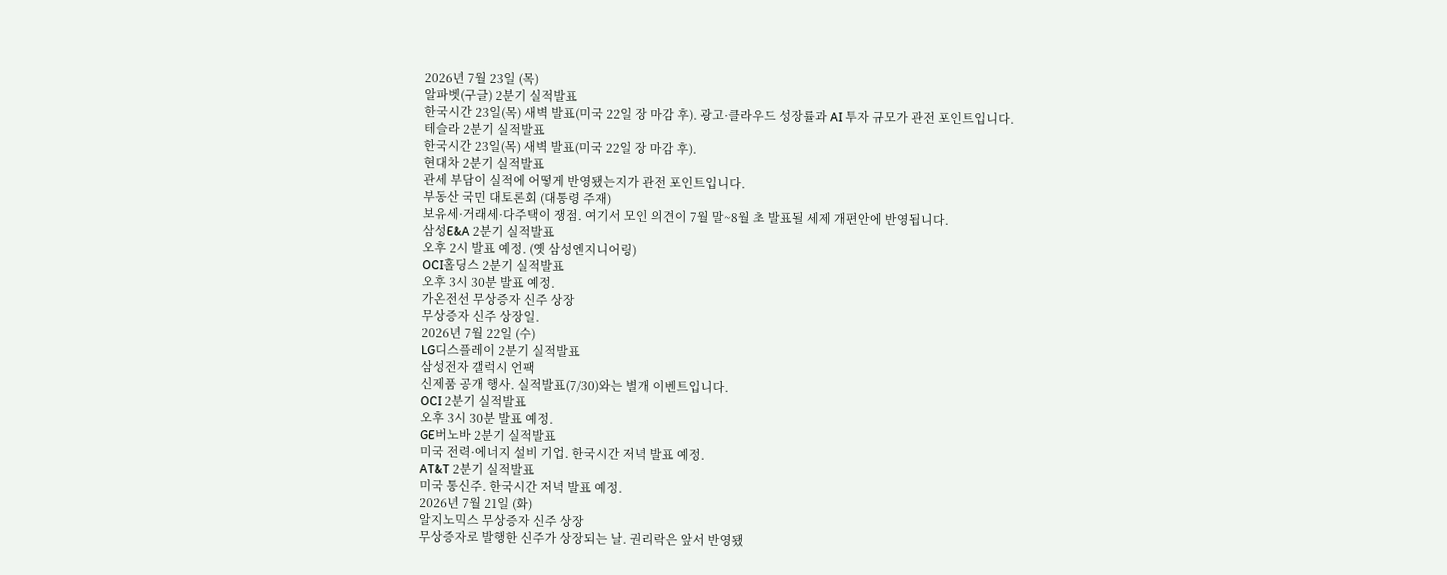2026년 7월 23일 (목)
알파벳(구글) 2분기 실적발표
한국시간 23일(목) 새벽 발표(미국 22일 장 마감 후). 광고·클라우드 성장률과 AI 투자 규모가 관전 포인트입니다.
테슬라 2분기 실적발표
한국시간 23일(목) 새벽 발표(미국 22일 장 마감 후).
현대차 2분기 실적발표
관세 부담이 실적에 어떻게 반영됐는지가 관전 포인트입니다.
부동산 국민 대토론회 (대통령 주재)
보유세·거래세·다주택이 쟁점. 여기서 모인 의견이 7월 말~8월 초 발표될 세제 개편안에 반영됩니다.
삼성E&A 2분기 실적발표
오후 2시 발표 예정. (옛 삼성엔지니어링)
OCI홀딩스 2분기 실적발표
오후 3시 30분 발표 예정.
가온전선 무상증자 신주 상장
무상증자 신주 상장일.
2026년 7월 22일 (수)
LG디스플레이 2분기 실적발표
삼성전자 갤럭시 언팩
신제품 공개 행사. 실적발표(7/30)와는 별개 이벤트입니다.
OCI 2분기 실적발표
오후 3시 30분 발표 예정.
GE버노바 2분기 실적발표
미국 전력·에너지 설비 기업. 한국시간 저녁 발표 예정.
AT&T 2분기 실적발표
미국 통신주. 한국시간 저녁 발표 예정.
2026년 7월 21일 (화)
알지노믹스 무상증자 신주 상장
무상증자로 발행한 신주가 상장되는 날. 권리락은 앞서 반영됐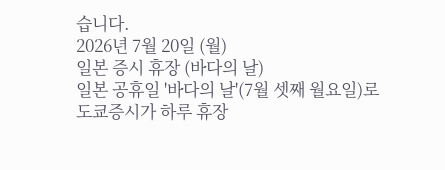습니다.
2026년 7월 20일 (월)
일본 증시 휴장 (바다의 날)
일본 공휴일 '바다의 날'(7월 셋째 월요일)로 도쿄증시가 하루 휴장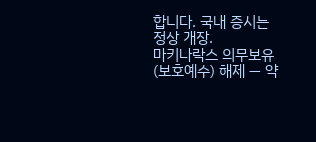합니다. 국내 증시는 정상 개장.
마키나락스 의무보유(보호예수) 해제 — 약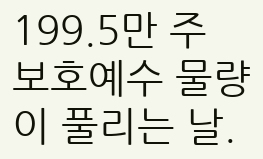199.5만 주
보호예수 물량이 풀리는 날.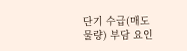단기 수급(매도 물량) 부담 요인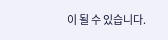이 될 수 있습니다.